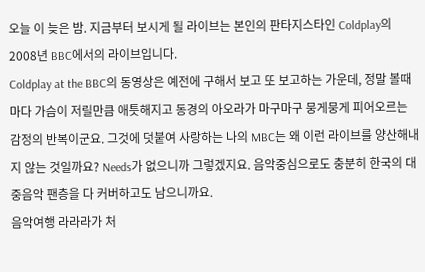오늘 이 늦은 밤. 지금부터 보시게 될 라이브는 본인의 판타지스타인 Coldplay의 2008년 BBC에서의 라이브입니다.
Coldplay at the BBC의 동영상은 예전에 구해서 보고 또 보고하는 가운데, 정말 볼때마다 가슴이 저릴만큼 애틋해지고 동경의 아오라가 마구마구 뭉게뭉게 피어오르는 감정의 반복이군요. 그것에 덧붙여 사랑하는 나의 MBC는 왜 이런 라이브를 양산해내지 않는 것일까요? Needs가 없으니까 그렇겠지요. 음악중심으로도 충분히 한국의 대중음악 팬층을 다 커버하고도 남으니까요.
음악여행 라라라가 처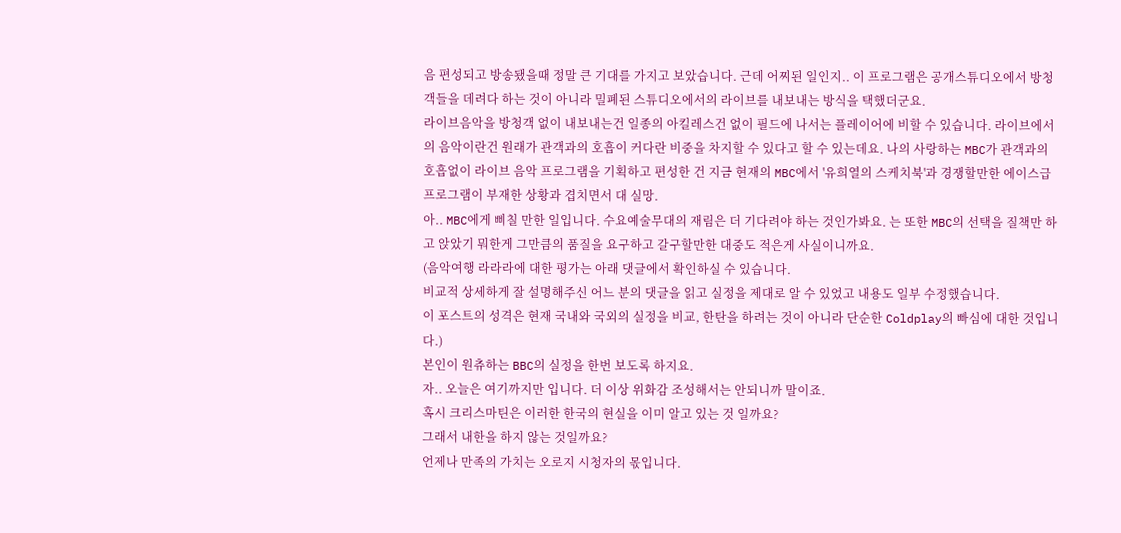음 편성되고 방송됐을때 정말 큰 기대를 가지고 보았습니다. 근데 어찌된 일인지.. 이 프로그램은 공개스튜디오에서 방청객들을 데려다 하는 것이 아니라 밀폐된 스튜디오에서의 라이브를 내보내는 방식을 택했더군요.
라이브음악을 방청객 없이 내보내는건 일종의 아킬레스건 없이 필드에 나서는 플레이어에 비할 수 있습니다. 라이브에서의 음악이란건 원래가 관객과의 호흡이 커다란 비중을 차지할 수 있다고 할 수 있는데요. 나의 사랑하는 MBC가 관객과의 호흡없이 라이브 음악 프로그램을 기획하고 편성한 건 지금 현재의 MBC에서 '유희열의 스케치북'과 경쟁할만한 에이스급 프로그램이 부재한 상황과 겹치면서 대 실망.
아.. MBC에게 삐칠 만한 일입니다. 수요예술무대의 재림은 더 기다려야 하는 것인가봐요. 는 또한 MBC의 선택을 질책만 하고 앉았기 뭐한게 그만큼의 품질을 요구하고 갈구할만한 대중도 적은게 사실이니까요.
(음악여행 라라라에 대한 평가는 아래 댓글에서 확인하실 수 있습니다.
비교적 상세하게 잘 설명해주신 어느 분의 댓글을 읽고 실정을 제대로 알 수 있었고 내용도 일부 수정했습니다.
이 포스트의 성격은 현재 국내와 국외의 실정을 비교, 한탄을 하려는 것이 아니라 단순한 Coldplay의 빠심에 대한 것입니다.)
본인이 원츄하는 BBC의 실정을 한번 보도록 하지요.
자.. 오늘은 여기까지만 입니다. 더 이상 위화감 조성해서는 안되니까 말이죠.
혹시 크리스마틴은 이러한 한국의 현실을 이미 알고 있는 것 일까요?
그래서 내한을 하지 않는 것일까요?
언제나 만족의 가치는 오로지 시청자의 몫입니다.